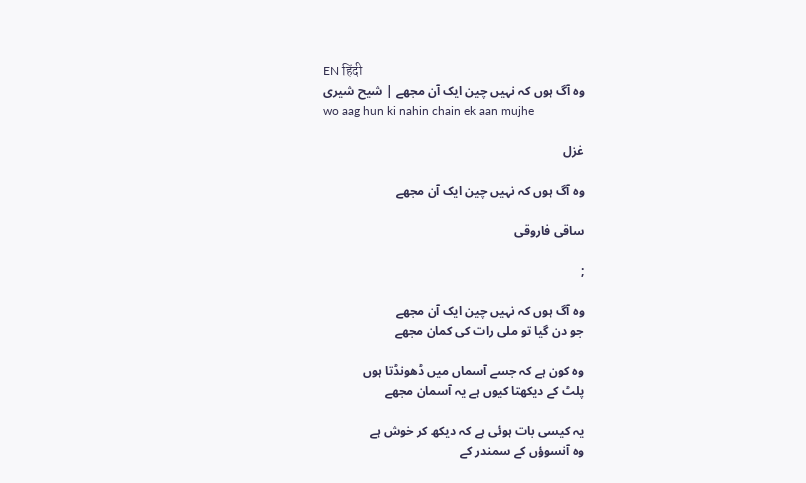EN हिंदी
وہ آگ ہوں کہ نہیں چین ایک آن مجھے | شیح شیری
wo aag hun ki nahin chain ek aan mujhe

غزل

وہ آگ ہوں کہ نہیں چین ایک آن مجھے

ساقی فاروقی

;

وہ آگ ہوں کہ نہیں چین ایک آن مجھے
جو دن گیا تو ملی رات کی کمان مجھے

وہ کون ہے کہ جسے آسماں میں ڈھونڈتا ہوں
پلٹ کے دیکھتا کیوں ہے یہ آسمان مجھے

یہ کیسی بات ہوئی ہے کہ دیکھ کر خوش ہے
وہ آنسوؤں کے سمندر کے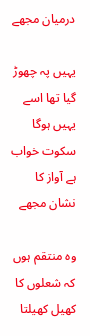درمیان مجھے

یہیں پہ چھوڑ گیا تھا اسے یہیں ہوگا
سکوت خواب ہے آواز کا نشان مجھے

وہ منتقم ہوں کہ شعلوں کا کھیل کھیلتا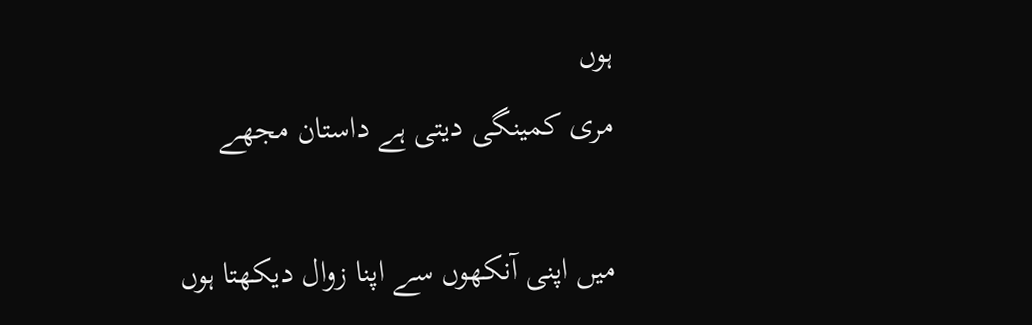ہوں
مری کمینگی دیتی ہے داستان مجھے

میں اپنی آنکھوں سے اپنا زوال دیکھتا ہوں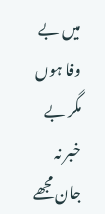میں بے وفا ہوں مگر بے خبر نہ جان مجھے